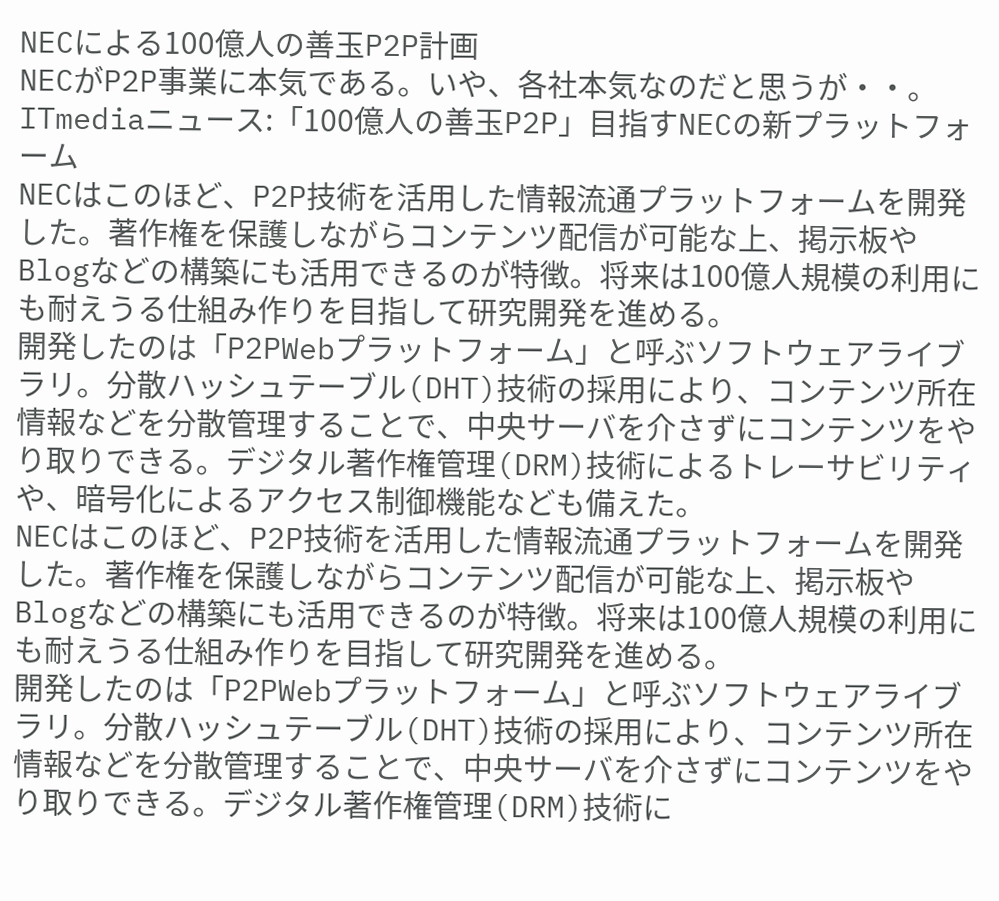NECによる100億人の善玉P2P計画
NECがP2P事業に本気である。いや、各社本気なのだと思うが・・。
ITmediaニュース:「100億人の善玉P2P」目指すNECの新プラットフォーム
NECはこのほど、P2P技術を活用した情報流通プラットフォームを開発した。著作権を保護しながらコンテンツ配信が可能な上、掲示板やBlogなどの構築にも活用できるのが特徴。将来は100億人規模の利用にも耐えうる仕組み作りを目指して研究開発を進める。
開発したのは「P2PWebプラットフォーム」と呼ぶソフトウェアライブラリ。分散ハッシュテーブル(DHT)技術の採用により、コンテンツ所在情報などを分散管理することで、中央サーバを介さずにコンテンツをやり取りできる。デジタル著作権管理(DRM)技術によるトレーサビリティや、暗号化によるアクセス制御機能なども備えた。
NECはこのほど、P2P技術を活用した情報流通プラットフォームを開発した。著作権を保護しながらコンテンツ配信が可能な上、掲示板やBlogなどの構築にも活用できるのが特徴。将来は100億人規模の利用にも耐えうる仕組み作りを目指して研究開発を進める。
開発したのは「P2PWebプラットフォーム」と呼ぶソフトウェアライブラリ。分散ハッシュテーブル(DHT)技術の採用により、コンテンツ所在情報などを分散管理することで、中央サーバを介さずにコンテンツをやり取りできる。デジタル著作権管理(DRM)技術に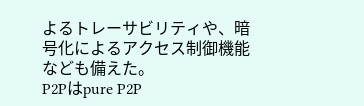よるトレーサビリティや、暗号化によるアクセス制御機能なども備えた。
P2Pはpure P2P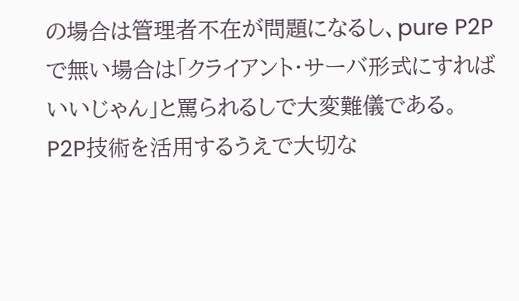の場合は管理者不在が問題になるし、pure P2Pで無い場合は「クライアント・サーバ形式にすればいいじゃん」と罵られるしで大変難儀である。
P2P技術を活用するうえで大切な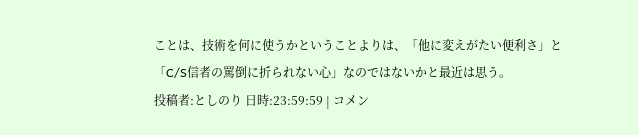ことは、技術を何に使うかということよりは、「他に変えがたい便利さ」と「C/S信者の罵倒に折られない心」なのではないかと最近は思う。
投稿者:としのり 日時:23:59:59 | コメン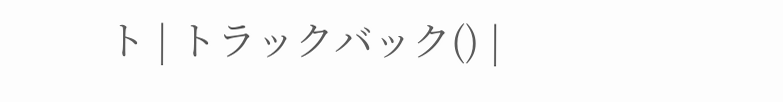ト | トラックバック() |